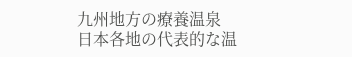九州地方の療養温泉
日本各地の代表的な温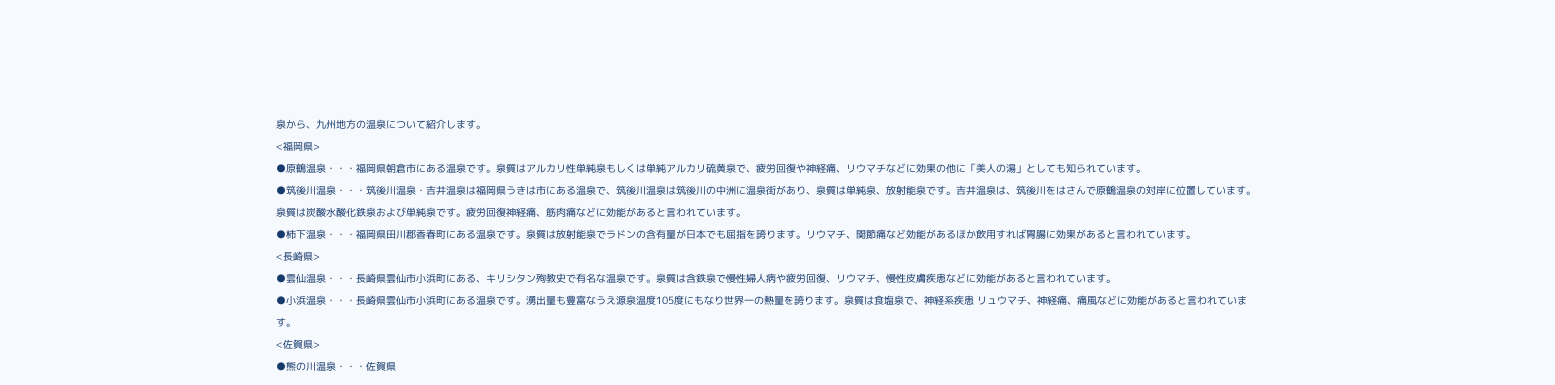泉から、九州地方の温泉について紹介します。
<福岡県>
●原鶴温泉・・・福岡県朝倉市にある温泉です。泉質はアルカリ性単純泉もしくは単純アルカリ硫黄泉で、疲労回復や神経痛、リウマチなどに効果の他に「美人の湯」としても知られています。
●筑後川温泉・・・筑後川温泉・吉井温泉は福岡県うきは市にある温泉で、筑後川温泉は筑後川の中洲に温泉街があり、泉質は単純泉、放射能泉です。吉井温泉は、筑後川をはさんで原鶴温泉の対岸に位置しています。泉質は炭酸水酸化鉄泉および単純泉です。疲労回復神経痛、筋肉痛などに効能があると言われています。
●柿下温泉・・・福岡県田川郡香春町にある温泉です。泉質は放射能泉でラドンの含有量が日本でも屈指を誇ります。リウマチ、関節痛など効能があるほか飲用すれば胃腸に効果があると言われています。
<長崎県>
●雲仙温泉・・・長崎県雲仙市小浜町にある、キリシタン殉教史で有名な温泉です。泉質は含鉄泉で慢性婦人病や疲労回復、リウマチ、慢性皮膚疾患などに効能があると言われています。
●小浜温泉・・・長崎県雲仙市小浜町にある温泉です。湧出量も豊富なうえ源泉温度105度にもなり世界一の熱量を誇ります。泉質は食塩泉で、神経系疾患 リュウマチ、神経痛、痛風などに効能があると言われています。
<佐賀県>
●熊の川温泉・・・佐賀県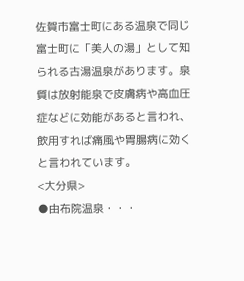佐賀市富士町にある温泉で同じ富士町に「美人の湯」として知られる古湯温泉があります。泉質は放射能泉で皮膚病や高血圧症などに効能があると言われ、飲用すれば痛風や胃腸病に効くと言われています。
<大分県>
●由布院温泉・・・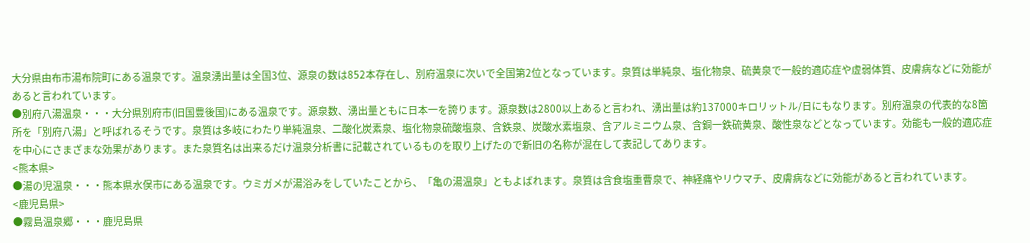大分県由布市湯布院町にある温泉です。温泉湧出量は全国3位、源泉の数は852本存在し、別府温泉に次いで全国第2位となっています。泉質は単純泉、塩化物泉、硫黄泉で一般的適応症や虚弱体質、皮膚病などに効能があると言われています。
●別府八湯温泉・・・大分県別府市(旧国豊後国)にある温泉です。源泉数、湧出量ともに日本一を誇ります。源泉数は2800以上あると言われ、湧出量は約137000キロリットル/日にもなります。別府温泉の代表的な8箇所を「別府八湯」と呼ばれるそうです。泉質は多岐にわたり単純温泉、二酸化炭素泉、塩化物泉硫酸塩泉、含鉄泉、炭酸水素塩泉、含アルミニウム泉、含銅一鉄硫黄泉、酸性泉などとなっています。効能も一般的適応症を中心にさまざまな効果があります。また泉質名は出来るだけ温泉分析書に記載されているものを取り上げたので新旧の名称が混在して表記してあります。
<熊本県>
●湯の児温泉・・・熊本県水俣市にある温泉です。ウミガメが湯浴みをしていたことから、「亀の湯温泉」ともよばれます。泉質は含食塩重曹泉で、神経痛やリウマチ、皮膚病などに効能があると言われています。
<鹿児島県>
●霧島温泉郷・・・鹿児島県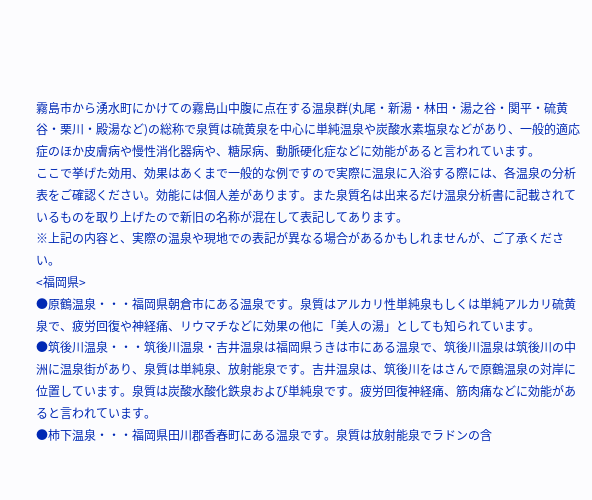霧島市から湧水町にかけての霧島山中腹に点在する温泉群(丸尾・新湯・林田・湯之谷・関平・硫黄谷・栗川・殿湯など)の総称で泉質は硫黄泉を中心に単純温泉や炭酸水素塩泉などがあり、一般的適応症のほか皮膚病や慢性消化器病や、糖尿病、動脈硬化症などに効能があると言われています。
ここで挙げた効用、効果はあくまで一般的な例ですので実際に温泉に入浴する際には、各温泉の分析表をご確認ください。効能には個人差があります。また泉質名は出来るだけ温泉分析書に記載されているものを取り上げたので新旧の名称が混在して表記してあります。
※上記の内容と、実際の温泉や現地での表記が異なる場合があるかもしれませんが、ご了承ください。
<福岡県>
●原鶴温泉・・・福岡県朝倉市にある温泉です。泉質はアルカリ性単純泉もしくは単純アルカリ硫黄泉で、疲労回復や神経痛、リウマチなどに効果の他に「美人の湯」としても知られています。
●筑後川温泉・・・筑後川温泉・吉井温泉は福岡県うきは市にある温泉で、筑後川温泉は筑後川の中洲に温泉街があり、泉質は単純泉、放射能泉です。吉井温泉は、筑後川をはさんで原鶴温泉の対岸に位置しています。泉質は炭酸水酸化鉄泉および単純泉です。疲労回復神経痛、筋肉痛などに効能があると言われています。
●柿下温泉・・・福岡県田川郡香春町にある温泉です。泉質は放射能泉でラドンの含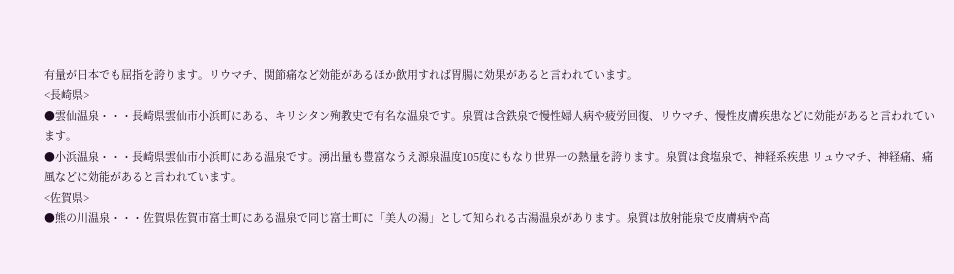有量が日本でも屈指を誇ります。リウマチ、関節痛など効能があるほか飲用すれば胃腸に効果があると言われています。
<長崎県>
●雲仙温泉・・・長崎県雲仙市小浜町にある、キリシタン殉教史で有名な温泉です。泉質は含鉄泉で慢性婦人病や疲労回復、リウマチ、慢性皮膚疾患などに効能があると言われています。
●小浜温泉・・・長崎県雲仙市小浜町にある温泉です。湧出量も豊富なうえ源泉温度105度にもなり世界一の熱量を誇ります。泉質は食塩泉で、神経系疾患 リュウマチ、神経痛、痛風などに効能があると言われています。
<佐賀県>
●熊の川温泉・・・佐賀県佐賀市富士町にある温泉で同じ富士町に「美人の湯」として知られる古湯温泉があります。泉質は放射能泉で皮膚病や高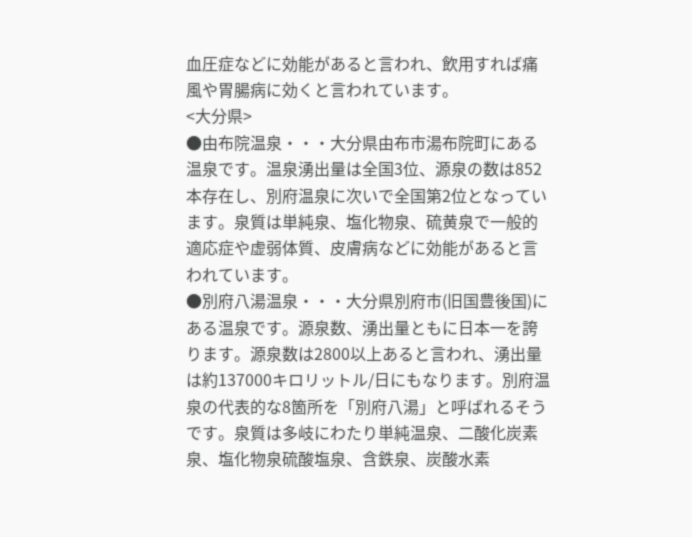血圧症などに効能があると言われ、飲用すれば痛風や胃腸病に効くと言われています。
<大分県>
●由布院温泉・・・大分県由布市湯布院町にある温泉です。温泉湧出量は全国3位、源泉の数は852本存在し、別府温泉に次いで全国第2位となっています。泉質は単純泉、塩化物泉、硫黄泉で一般的適応症や虚弱体質、皮膚病などに効能があると言われています。
●別府八湯温泉・・・大分県別府市(旧国豊後国)にある温泉です。源泉数、湧出量ともに日本一を誇ります。源泉数は2800以上あると言われ、湧出量は約137000キロリットル/日にもなります。別府温泉の代表的な8箇所を「別府八湯」と呼ばれるそうです。泉質は多岐にわたり単純温泉、二酸化炭素泉、塩化物泉硫酸塩泉、含鉄泉、炭酸水素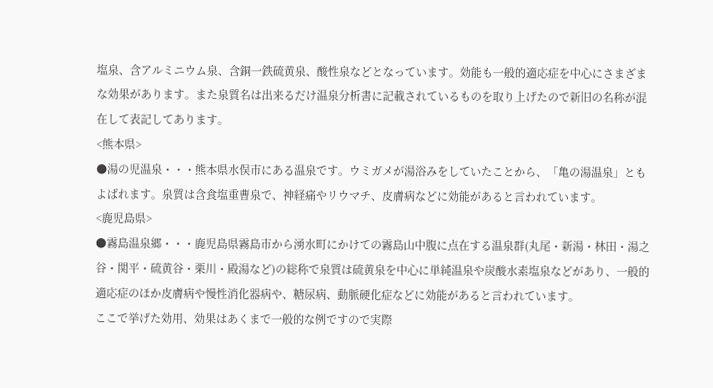塩泉、含アルミニウム泉、含銅一鉄硫黄泉、酸性泉などとなっています。効能も一般的適応症を中心にさまざまな効果があります。また泉質名は出来るだけ温泉分析書に記載されているものを取り上げたので新旧の名称が混在して表記してあります。
<熊本県>
●湯の児温泉・・・熊本県水俣市にある温泉です。ウミガメが湯浴みをしていたことから、「亀の湯温泉」ともよばれます。泉質は含食塩重曹泉で、神経痛やリウマチ、皮膚病などに効能があると言われています。
<鹿児島県>
●霧島温泉郷・・・鹿児島県霧島市から湧水町にかけての霧島山中腹に点在する温泉群(丸尾・新湯・林田・湯之谷・関平・硫黄谷・栗川・殿湯など)の総称で泉質は硫黄泉を中心に単純温泉や炭酸水素塩泉などがあり、一般的適応症のほか皮膚病や慢性消化器病や、糖尿病、動脈硬化症などに効能があると言われています。
ここで挙げた効用、効果はあくまで一般的な例ですので実際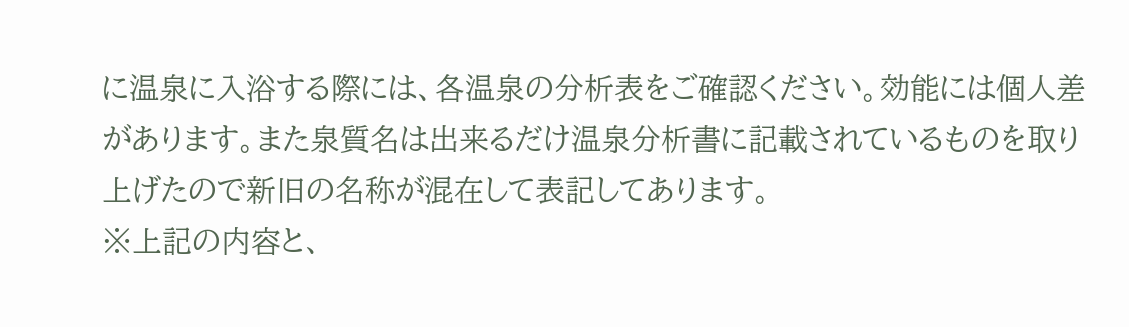に温泉に入浴する際には、各温泉の分析表をご確認ください。効能には個人差があります。また泉質名は出来るだけ温泉分析書に記載されているものを取り上げたので新旧の名称が混在して表記してあります。
※上記の内容と、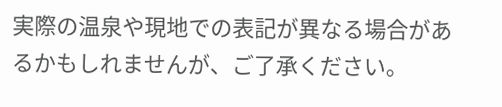実際の温泉や現地での表記が異なる場合があるかもしれませんが、ご了承ください。